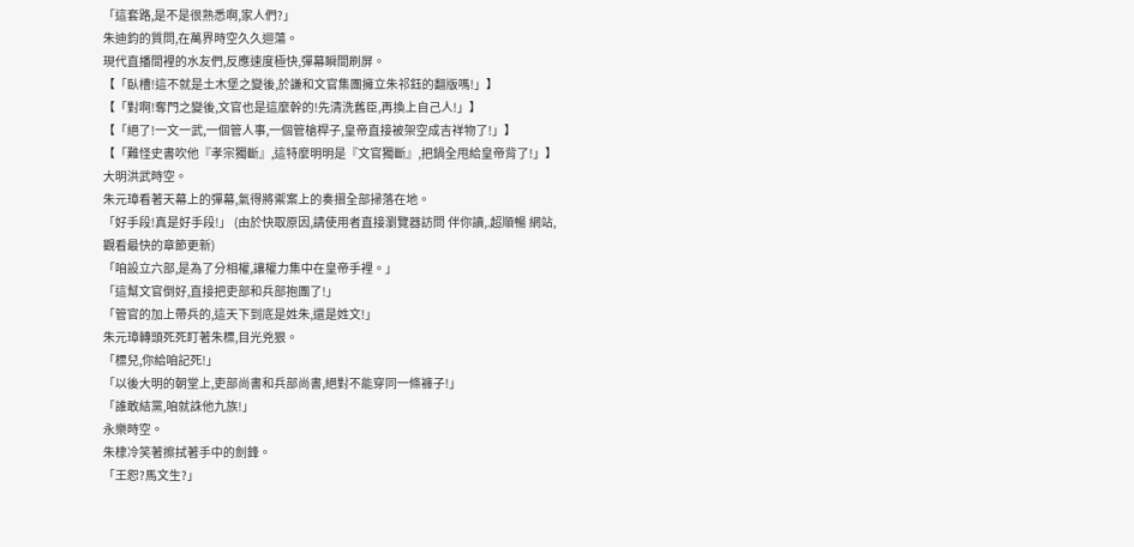「這套路,是不是很熟悉啊,家人們?」
朱迪鈞的質問,在萬界時空久久迴蕩。
現代直播間裡的水友們,反應速度極快,彈幕瞬間刷屏。
【「臥槽!這不就是土木堡之變後,於謙和文官集團擁立朱祁鈺的翻版嗎!」】
【「對啊!奪門之變後,文官也是這麼幹的!先清洗舊臣,再換上自己人!」】
【「絕了!一文一武,一個管人事,一個管槍桿子,皇帝直接被架空成吉祥物了!」】
【「難怪史書吹他『孝宗獨斷』,這特麼明明是『文官獨斷』,把鍋全甩給皇帝背了!」】
大明洪武時空。
朱元璋看著天幕上的彈幕,氣得將禦案上的奏摺全部掃落在地。
「好手段!真是好手段!」 (由於快取原因,請使用者直接瀏覽器訪問 伴你讀,.超順暢 網站,觀看最快的章節更新)
「咱設立六部,是為了分相權,讓權力集中在皇帝手裡。」
「這幫文官倒好,直接把吏部和兵部抱團了!」
「管官的加上帶兵的,這天下到底是姓朱,還是姓文!」
朱元璋轉頭死死盯著朱標,目光兇狠。
「標兒,你給咱記死!」
「以後大明的朝堂上,吏部尚書和兵部尚書,絕對不能穿同一條褲子!」
「誰敢結黨,咱就誅他九族!」
永樂時空。
朱棣冷笑著擦拭著手中的劍鋒。
「王恕?馬文生?」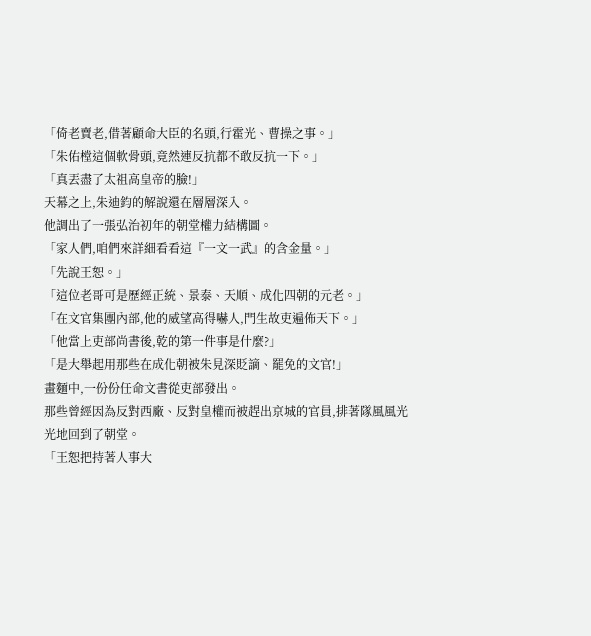「倚老賣老,借著顧命大臣的名頭,行霍光、曹操之事。」
「朱佑樘這個軟骨頭,竟然連反抗都不敢反抗一下。」
「真丟盡了太祖高皇帝的臉!」
天幕之上,朱迪鈞的解說還在層層深入。
他調出了一張弘治初年的朝堂權力結構圖。
「家人們,咱們來詳細看看這『一文一武』的含金量。」
「先說王恕。」
「這位老哥可是歷經正統、景泰、天順、成化四朝的元老。」
「在文官集團內部,他的威望高得嚇人,門生故吏遍佈天下。」
「他當上吏部尚書後,乾的第一件事是什麼?」
「是大舉起用那些在成化朝被朱見深貶謫、罷免的文官!」
畫麵中,一份份任命文書從吏部發出。
那些曾經因為反對西廠、反對皇權而被趕出京城的官員,排著隊風風光光地回到了朝堂。
「王恕把持著人事大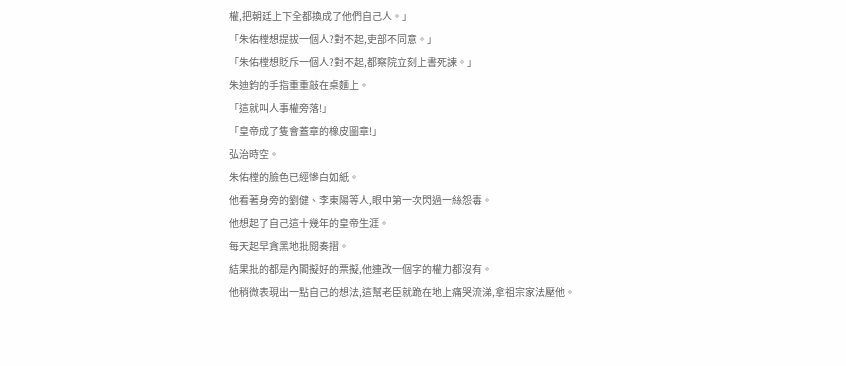權,把朝廷上下全都換成了他們自己人。」
「朱佑樘想提拔一個人?對不起,吏部不同意。」
「朱佑樘想貶斥一個人?對不起,都察院立刻上書死諫。」
朱迪鈞的手指重重敲在桌麵上。
「這就叫人事權旁落!」
「皇帝成了隻會蓋章的橡皮圖章!」
弘治時空。
朱佑樘的臉色已經慘白如紙。
他看著身旁的劉健、李東陽等人,眼中第一次閃過一絲怨毒。
他想起了自己這十幾年的皇帝生涯。
每天起早貪黑地批閱奏摺。
結果批的都是內閣擬好的票擬,他連改一個字的權力都沒有。
他稍微表現出一點自己的想法,這幫老臣就跪在地上痛哭流涕,拿祖宗家法壓他。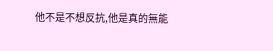他不是不想反抗,他是真的無能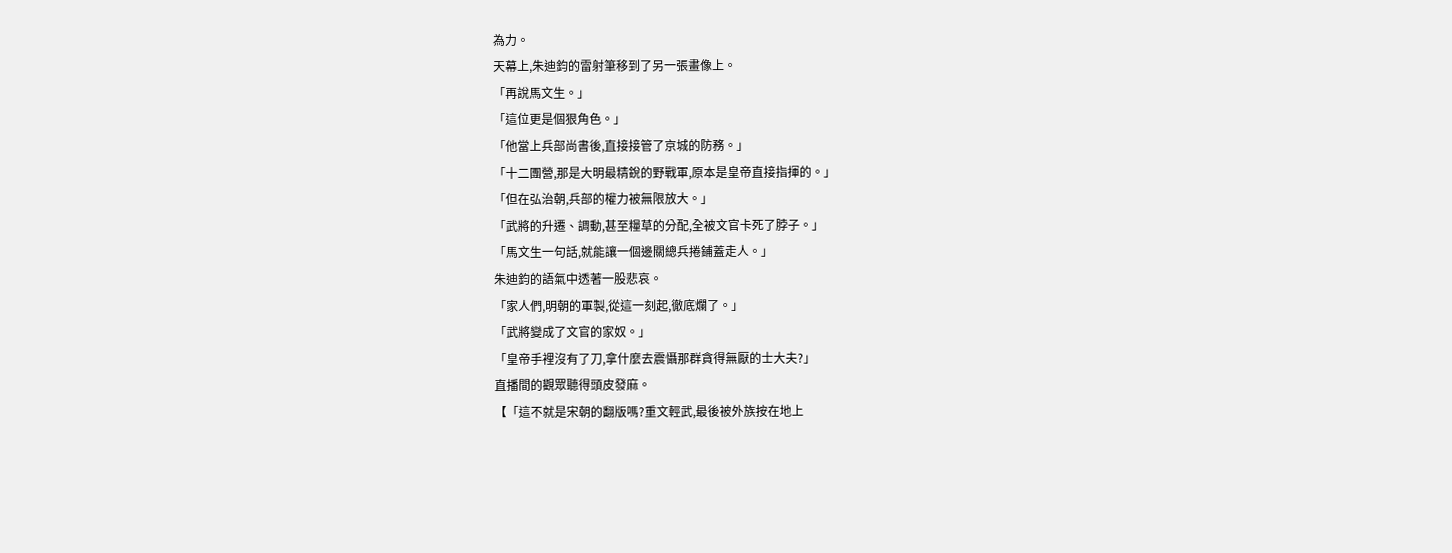為力。
天幕上,朱迪鈞的雷射筆移到了另一張畫像上。
「再說馬文生。」
「這位更是個狠角色。」
「他當上兵部尚書後,直接接管了京城的防務。」
「十二團營,那是大明最精銳的野戰軍,原本是皇帝直接指揮的。」
「但在弘治朝,兵部的權力被無限放大。」
「武將的升遷、調動,甚至糧草的分配,全被文官卡死了脖子。」
「馬文生一句話,就能讓一個邊關總兵捲鋪蓋走人。」
朱迪鈞的語氣中透著一股悲哀。
「家人們,明朝的軍製,從這一刻起,徹底爛了。」
「武將變成了文官的家奴。」
「皇帝手裡沒有了刀,拿什麼去震懾那群貪得無厭的士大夫?」
直播間的觀眾聽得頭皮發麻。
【「這不就是宋朝的翻版嗎?重文輕武,最後被外族按在地上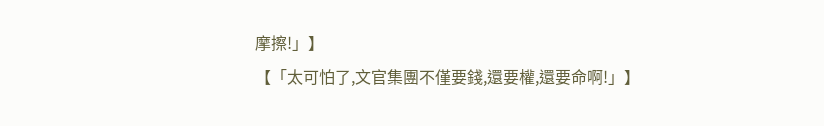摩擦!」】
【「太可怕了,文官集團不僅要錢,還要權,還要命啊!」】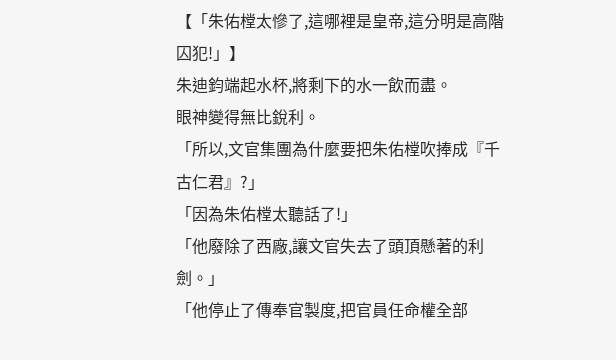【「朱佑樘太慘了,這哪裡是皇帝,這分明是高階囚犯!」】
朱迪鈞端起水杯,將剩下的水一飲而盡。
眼神變得無比銳利。
「所以,文官集團為什麼要把朱佑樘吹捧成『千古仁君』?」
「因為朱佑樘太聽話了!」
「他廢除了西廠,讓文官失去了頭頂懸著的利劍。」
「他停止了傳奉官製度,把官員任命權全部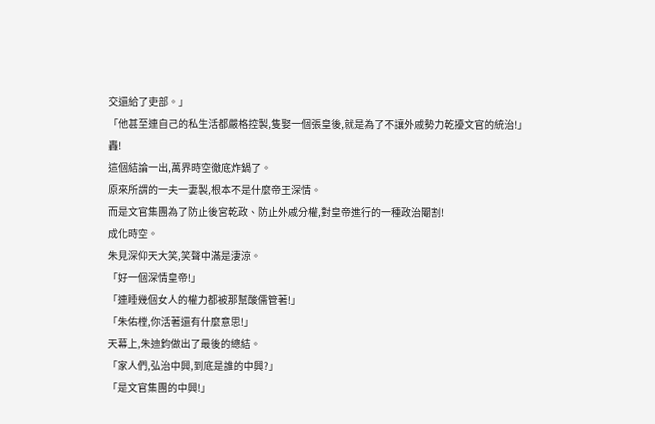交還給了吏部。」
「他甚至連自己的私生活都嚴格控製,隻娶一個張皇後,就是為了不讓外戚勢力乾擾文官的統治!」
轟!
這個結論一出,萬界時空徹底炸鍋了。
原來所謂的一夫一妻製,根本不是什麼帝王深情。
而是文官集團為了防止後宮乾政、防止外戚分權,對皇帝進行的一種政治閹割!
成化時空。
朱見深仰天大笑,笑聲中滿是淒涼。
「好一個深情皇帝!」
「連睡幾個女人的權力都被那幫酸儒管著!」
「朱佑樘,你活著還有什麼意思!」
天幕上,朱迪鈞做出了最後的總結。
「家人們,弘治中興,到底是誰的中興?」
「是文官集團的中興!」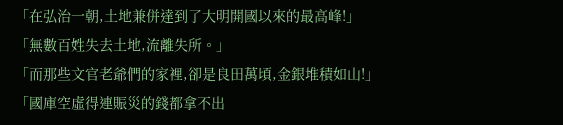「在弘治一朝,土地兼併達到了大明開國以來的最高峰!」
「無數百姓失去土地,流離失所。」
「而那些文官老爺們的家裡,卻是良田萬頃,金銀堆積如山!」
「國庫空虛得連賑災的錢都拿不出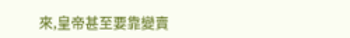來,皇帝甚至要靠變賣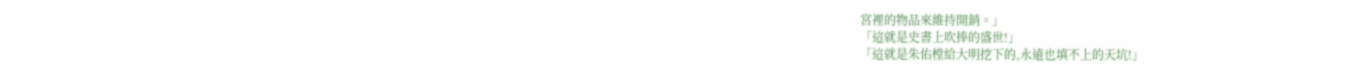宮裡的物品來維持開銷。」
「這就是史書上吹捧的盛世!」
「這就是朱佑樘給大明挖下的,永遠也填不上的天坑!」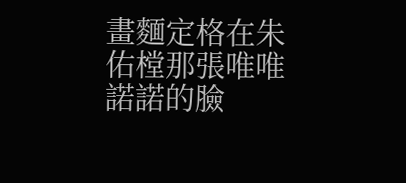畫麵定格在朱佑樘那張唯唯諾諾的臉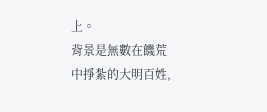上。
背景是無數在饑荒中掙紮的大明百姓,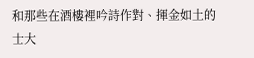和那些在酒樓裡吟詩作對、揮金如土的士大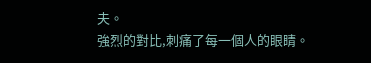夫。
強烈的對比,刺痛了每一個人的眼睛。